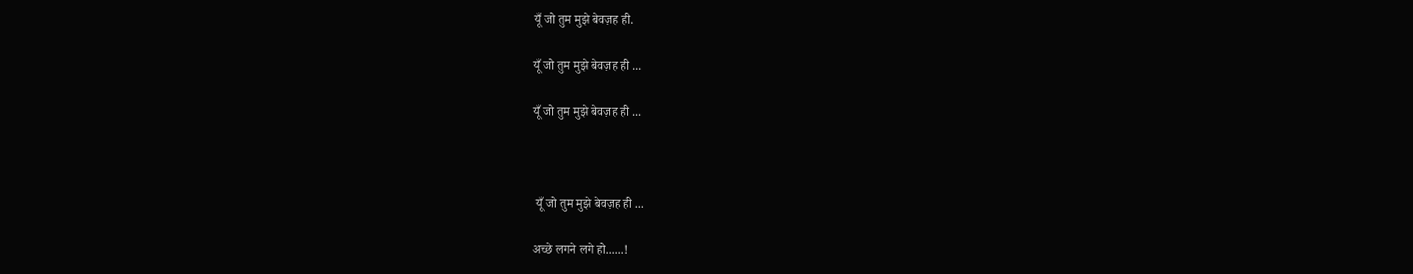यूँ जो तुम मुझे बेवज़ह ही.

यूँ जो तुम मुझे बेवज़ह ही ...

यूँ जो तुम मुझे बेवज़ह ही ...



 यूँ जो तुम मुझे बेवज़ह ही ...

अच्छे लगने लगे हो......!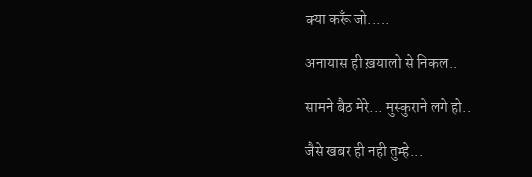क्या करूँ जो.....

अनायास ही ख़यालो से निकल..

सामने बैठ मेरे... मुस्कुराने लगे हो..

जैसे खबर ही नही तुम्हे...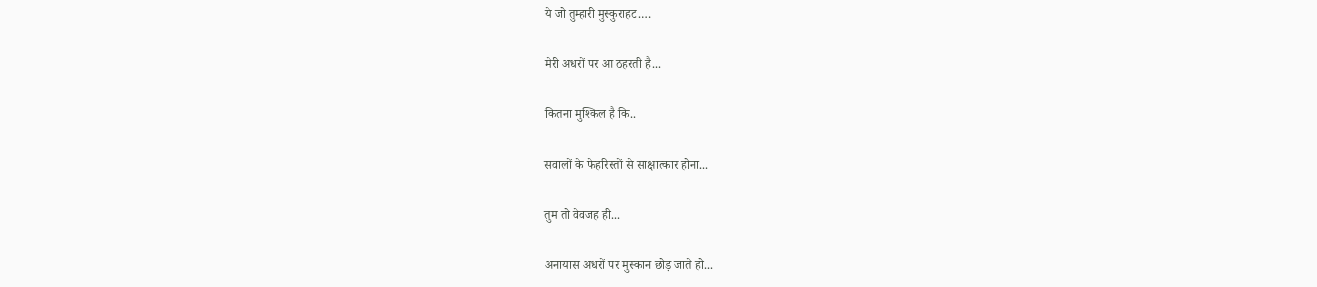ये जो तुम्हारी मुस्कुराहट.…

मेरी अधरों पर आ ठहरती है...

कितना मुश्किल है कि..

सवालों के फेहरिस्तों से साक्षात्कार होना...

तुम तो वेवजह ही...

अनायास अधरों पर मुस्कान छोड़ जाते हो...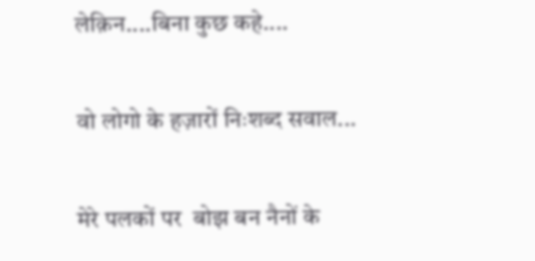लेक़िन....बिना कुछ कहे....

वो लोगो के हज़ारों निःशब्द सवाल...

मेरे पलकों पर  बोझ बन नैनों के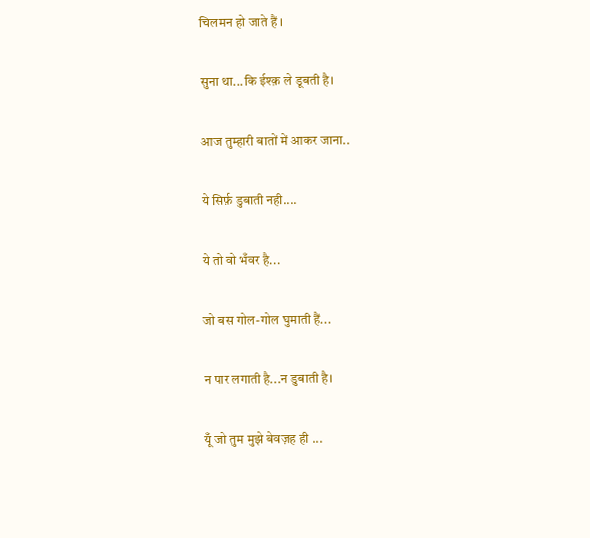चिलमन हो जाते हैं ।

सुना था...कि ईश्क़ ले डूबती है।

आज तुम्हारी बातों में आकर जाना..

ये सिर्फ़ डुबाती नही....

ये तो वो भँवर है...

जो बस गोल-गोल घुमाती हैं...

न पार लगाती है...न डुबाती है।

यूँ जो तुम मुझे बेवज़ह ही ...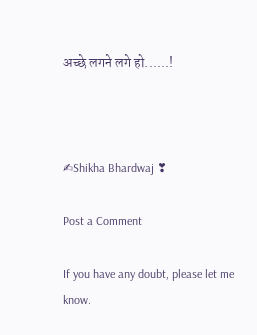अच्छे लगने लगे हो......!



✍Shikha Bhardwaj ❣

Post a Comment

If you have any doubt, please let me know.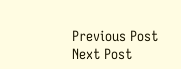Previous Post Next Post